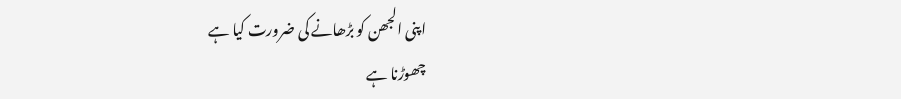اپنی الجھن کو بڑھانے کی ضرورت کیا ہے
چھوڑنا ہے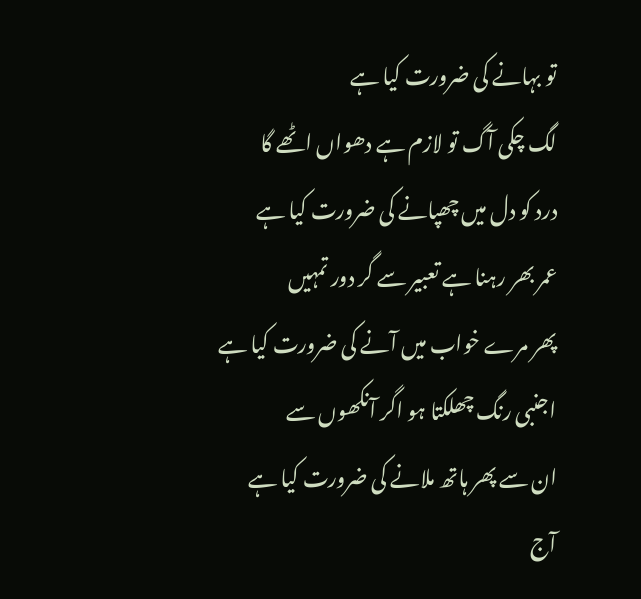تو بہانے کی ضرورت کیا ہے
لگ چکی آگ تو لازم ہے دھواں اٹھے گا
درد کو دل میں چھپانے کی ضرورت کیا ہے
عمر بھر رہنا ہے تعبیر سے گر دور تمہیں
پھر مرے خواب میں آنے کی ضرورت کیا ہے
اجنبی رنگ چھلکتا ہو اگر آنکھوں سے
ان سے پھر ہاتھ ملانے کی ضرورت کیا ہے
آج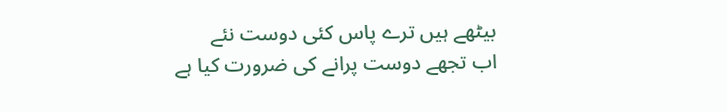بیٹھے ہیں ترے پاس کئی دوست نئے
اب تجھے دوست پرانے کی ضرورت کیا ہے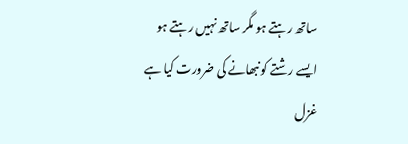ساتھ رہتے ہو مگر ساتھ نہیں رہتے ہو
ایسے رشتے کو نبھانے کی ضرورت کیا ہے
غزل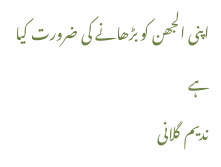اپنی الجھن کو بڑھانے کی ضرورت کیا ہے
ندیم گلانی